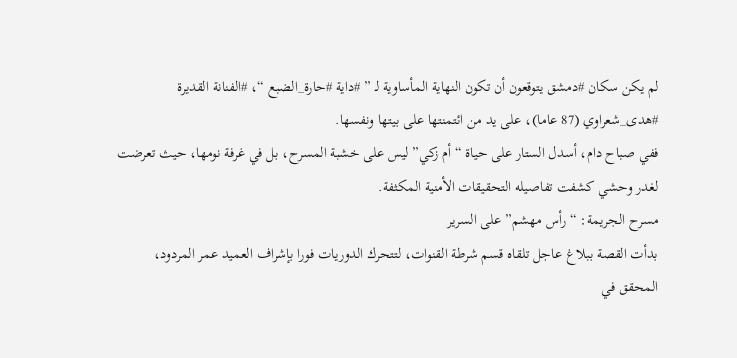لم يكن سكان #دمشق يتوقعون أن تكون النهاية المأساوية لـ ” #داية #حارة_الضبع “، #الفنانة القديرة #هدى_شعراوي (87 عاما)، على يد من ائتمنتها على بيتها ونفسها.
ففي صباح دام، أسدل الستار على حياة “أم زكي” ليس على خشبة المسرح، بل في غرفة نومها، حيث تعرضت لغدر وحشي كشفت تفاصيله التحقيقات الأمنية المكثفة.
مسرح الجريمة: “رأس مهشم” على السرير
بدأت القصة ببلاغ عاجل تلقاه قسم شرطة القنوات، لتتحرك الدوريات فورا بإشراف العميد عمر المردود، المحقق في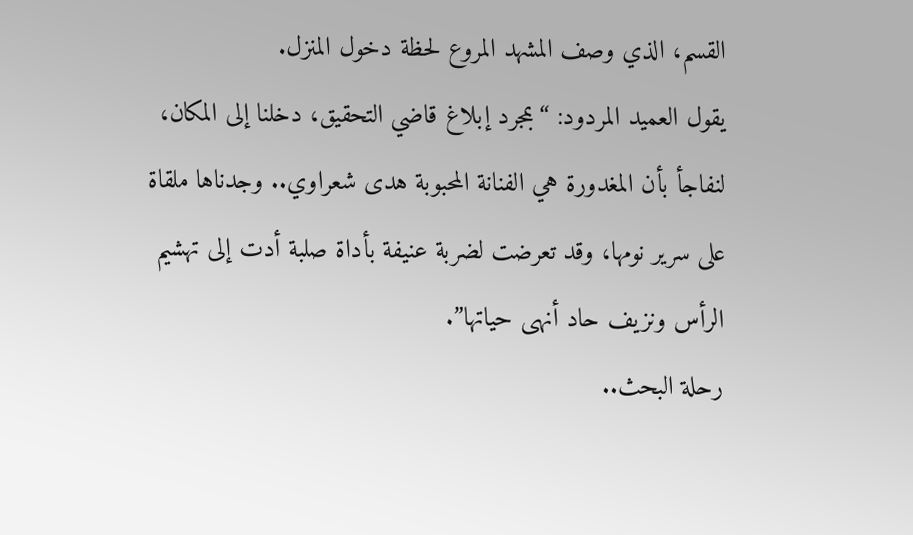القسم، الذي وصف المشهد المروع لحظة دخول المنزل.
يقول العميد المردود: “بمجرد إبلاغ قاضي التحقيق، دخلنا إلى المكان، لنفاجأ بأن المغدورة هي الفنانة المحبوبة هدى شعراوي.. وجدناها ملقاة على سرير نومها، وقد تعرضت لضربة عنيفة بأداة صلبة أدت إلى تهشيم الرأس ونزيف حاد أنهى حياتها”.
رحلة البحث..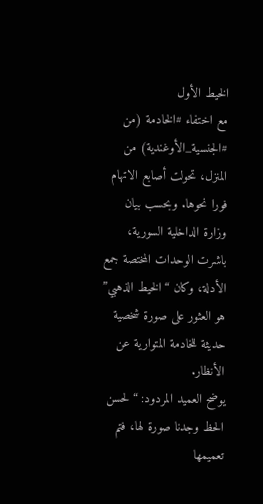الخيط الأول
مع اختفاء #الخادمة (من #الجنسية_الأوغندية) من المنزل، تحولت أصابع الاتهام فورا نحوها. وبحسب بيان وزارة الداخلية السورية، باشرت الوحدات المختصة جمع الأدلة، وكان “الخيط الذهبي” هو العثور على صورة شخصية حديثة للخادمة المتوارية عن الأنظار.
يوضح العميد المردود: “لحسن الحظ وجدنا صورة لها، فتم تعميمها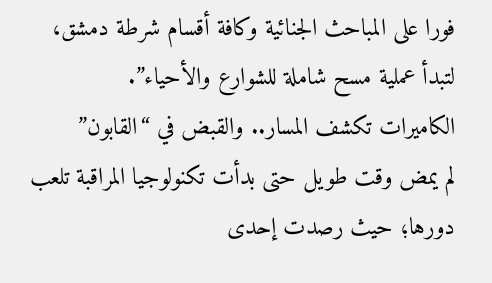فورا على المباحث الجنائية وكافة أقسام شرطة دمشق، لتبدأ عملية مسح شاملة للشوارع والأحياء”.
الكاميرات تكشف المسار.. والقبض في “القابون”
لم يمض وقت طويل حتى بدأت تكنولوجيا المراقبة تلعب دورها؛ حيث رصدت إحدى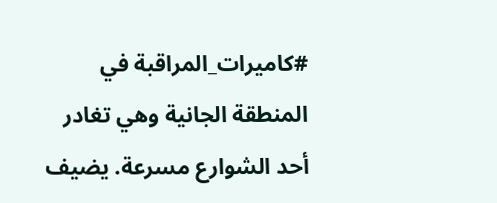#كاميرات_المراقبة في المنطقة الجانية وهي تغادر أحد الشوارع مسرعة. يضيف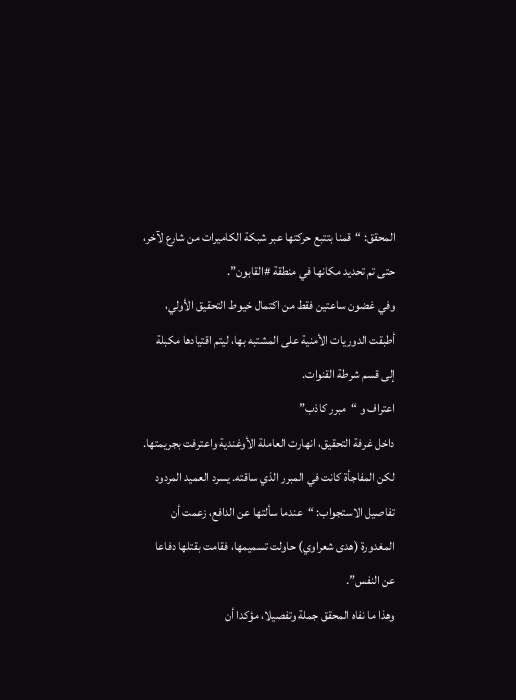المحقق: “قمنا بتتبع حركتها عبر شبكة الكاميرات من شارع لآخر، حتى تم تحديد مكانها في منطقة #القابون”.
وفي غضون ساعتين فقط من اكتمال خيوط التحقيق الأولي، أطبقت الدوريات الأمنية على المشتبه بها، ليتم اقتيادها مكبلة إلى قسم شرطة القنوات.
اعتراف و “مبرر كاذب”
داخل غرفة التحقيق، انهارت العاملة الأوغندية واعترفت بجريمتها. لكن المفاجأة كانت في المبرر الذي ساقته. يسرد العميد المردود تفاصيل الاستجواب: “عندما سألتها عن الدافع، زعمت أن المغدورة (هدى شعراوي) حاولت تسميمها، فقامت بقتلها دفاعا عن النفس”.
وهذا ما نفاه المحقق جملة وتفصيلا، مؤكدا أن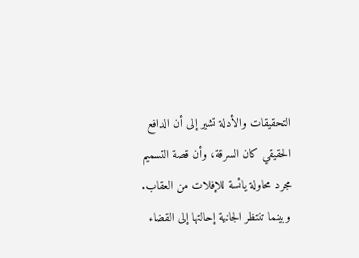التحقيقات والأدلة تشير إلى أن الدافع الحقيقي كان السرقة، وأن قصة التسميم مجرد محاولة يائسة للإفلات من العقاب.
وبينما تنتظر الجانية إحالتها إلى القضاء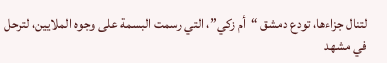لتنال جزاءها، تودع دمشق “أم زكي”، التي رسمت البسمة على وجوه الملايين، لترحل في مشهد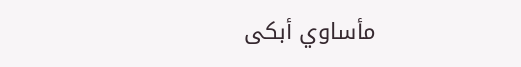مأساوي أبكى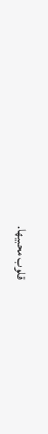قلوب محبيها.